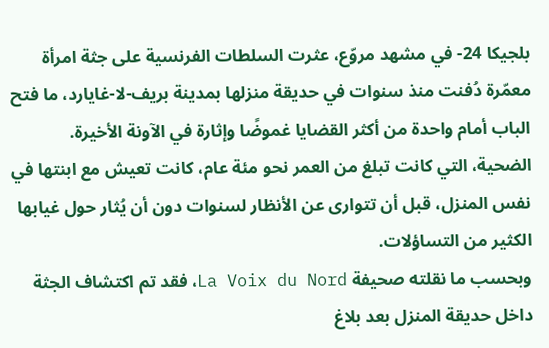بلجيكا 24- في مشهد مروّع، عثرت السلطات الفرنسية على جثة امرأة معمّرة دُفنت منذ سنوات في حديقة منزلها بمدينة بريف-لا-غايارد، ما فتح الباب أمام واحدة من أكثر القضايا غموضًا وإثارة في الآونة الأخيرة.
الضحية، التي كانت تبلغ من العمر نحو مئة عام، كانت تعيش مع ابنتها في نفس المنزل، قبل أن تتوارى عن الأنظار لسنوات دون أن يُثار حول غيابها الكثير من التساؤلات.
وبحسب ما نقلته صحيفة La Voix du Nord، فقد تم اكتشاف الجثة داخل حديقة المنزل بعد بلاغ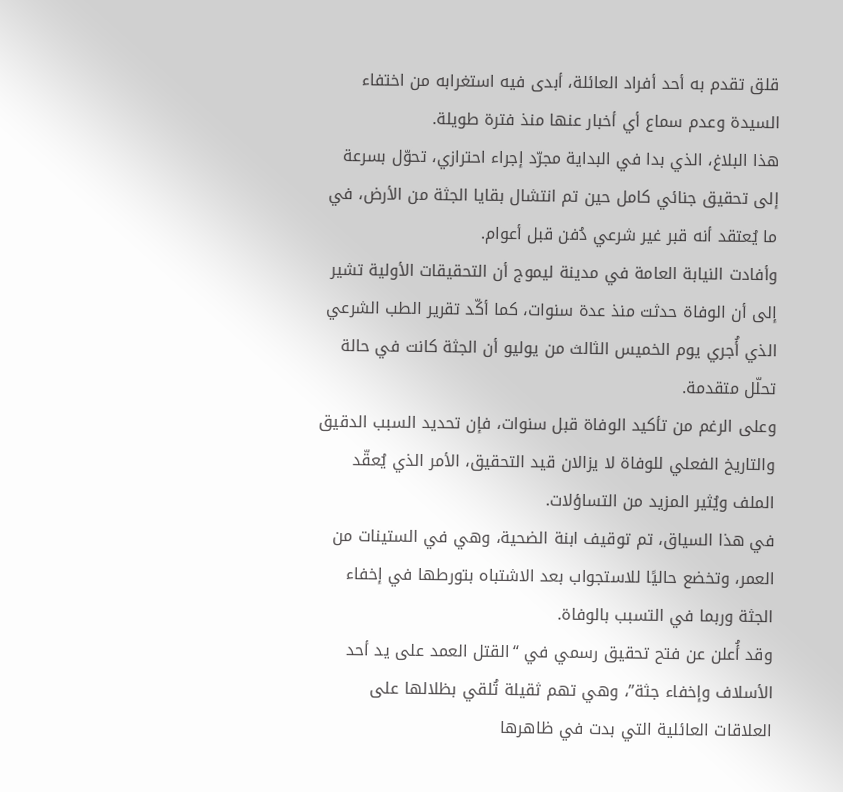قلق تقدم به أحد أفراد العائلة، أبدى فيه استغرابه من اختفاء السيدة وعدم سماع أي أخبار عنها منذ فترة طويلة.
هذا البلاغ، الذي بدا في البداية مجرّد إجراء احترازي، تحوّل بسرعة إلى تحقيق جنائي كامل حين تم انتشال بقايا الجثة من الأرض، في ما يُعتقد أنه قبر غير شرعي دُفن قبل أعوام.
وأفادت النيابة العامة في مدينة ليموج أن التحقيقات الأولية تشير إلى أن الوفاة حدثت منذ عدة سنوات، كما أكّد تقرير الطب الشرعي الذي أُجري يوم الخميس الثالث من يوليو أن الجثة كانت في حالة تحلّل متقدمة.
وعلى الرغم من تأكيد الوفاة قبل سنوات، فإن تحديد السبب الدقيق والتاريخ الفعلي للوفاة لا يزالان قيد التحقيق، الأمر الذي يُعقّد الملف ويُثير المزيد من التساؤلات.
في هذا السياق، تم توقيف ابنة الضحية، وهي في الستينات من العمر، وتخضع حاليًا للاستجواب بعد الاشتباه بتورطها في إخفاء الجثة وربما في التسبب بالوفاة.
وقد أُعلن عن فتح تحقيق رسمي في “القتل العمد على يد أحد الأسلاف وإخفاء جثة”، وهي تهم ثقيلة تُلقي بظلالها على العلاقات العائلية التي بدت في ظاهرها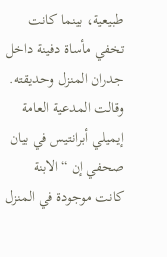طبيعية، بينما كانت تخفي مأساة دفينة داخل جدران المنزل وحديقته.
وقالت المدعية العامة إيميلي أبرانتيس في بيان صحفي إن “الابنة كانت موجودة في المنزل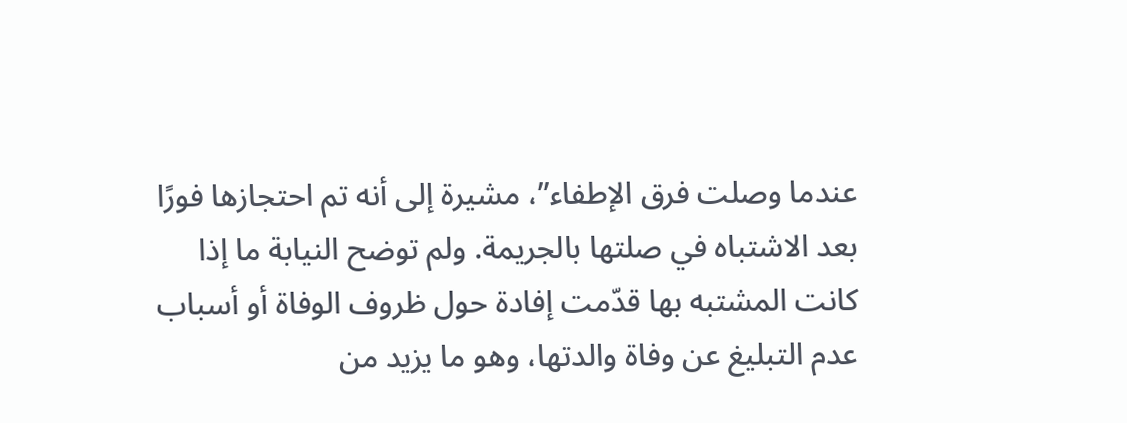عندما وصلت فرق الإطفاء”، مشيرة إلى أنه تم احتجازها فورًا بعد الاشتباه في صلتها بالجريمة. ولم توضح النيابة ما إذا كانت المشتبه بها قدّمت إفادة حول ظروف الوفاة أو أسباب عدم التبليغ عن وفاة والدتها، وهو ما يزيد من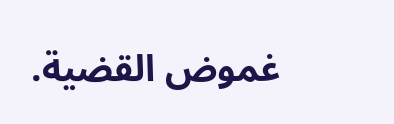غموض القضية.